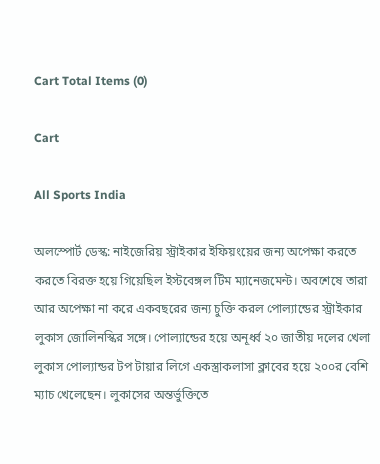Cart Total Items (0)

Cart

All Sports India

অলস্পোর্ট ডেস্ক: নাইজেরিয় স্ট্রাইকার ইফিয়ংয়ের জন্য অপেক্ষা করতে করতে বিরক্ত হয়ে গিয়েছিল ইস্টবেঙ্গল টিম ম্যানেজমেন্ট। অবশেষে তারা আর অপেক্ষা না করে একবছরের জন্য চুক্তি করল পোল্যান্ডের স্ট্রাইকার লুকাস জোলিনস্কির সঙ্গে। পোল্যান্ডের হয়ে অনূর্ধ্ব ২০ জাতীয় দলের খেলা লুকাস পোল্যান্ডর টপ টায়ার লিগে একস্ত্রাকলাসা ক্লাবের হয়ে ২০০র বেশি ম্যাচ খেলেছেন। লুকাসের অন্তর্ভুক্তিতে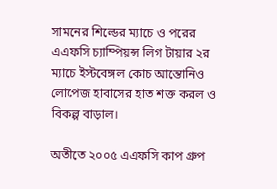সামনের শিল্ডের ম্যাচে ও পরের এএফসি চ্যাম্পিয়ন্স লিগ টায়ার ২র ম্যাচে ইস্টবেঙ্গল কোচ আন্তোনিও লোপেজ হাবাসের হাত শক্ত করল ও বিকল্প বাড়াল।

অতীতে ২০০৫ এএফসি কাপ গ্রুপ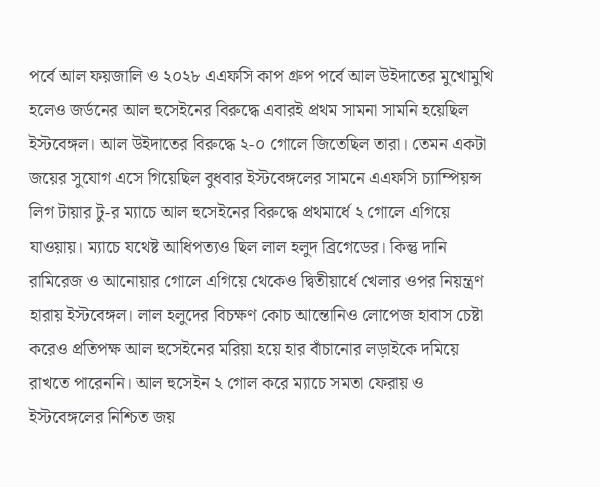পর্বে আল ফয়জালি ও ২০২৮ এএফসি কাপ গ্রুপ পর্বে আল উইদাতের মুখোমুখি হলেও জর্ডনের আল হুসেইনের বিরুদ্ধে এবারই প্রথম সামনা সামনি হয়েছিল ইস্টবেঙ্গল। আল উইদাতের বিরুদ্ধে ২-০ গোলে জিতেছিল তারা। তেমন একটা জয়ের সুযোগ এসে গিয়েছিল বুধবার ইস্টবেঙ্গলের সামনে এএফসি চ্যাম্পিয়ন্স লিগ টায়ার টু-র ম্যাচে আল হুসেইনের বিরুদ্ধে প্রথমার্ধে ২ গোলে এগিয়ে যাওয়ায়। ম্যাচে যথেষ্ট আধিপত্যও ছিল লাল হলুদ ব্রিগেডের। কিন্তু দানি রামিরেজ ও আনোয়ার গোলে এগিয়ে থেকেও দ্বিতীয়ার্ধে খেলার ওপর নিয়ন্ত্রণ হারায় ইস্টবেঙ্গল। লাল হলুদের বিচক্ষণ কোচ আন্তোনিও লোপেজ হাবাস চেষ্টা করেও প্রতিপক্ষ আল হুসেইনের মরিয়া হয়ে হার বাঁচানোর লড়াইকে দমিয়ে রাখতে পারেননি। আল হুসেইন ২ গোল করে ম্যাচে সমতা ফেরায় ও ইস্টবেঙ্গলের নিশ্চিত জয়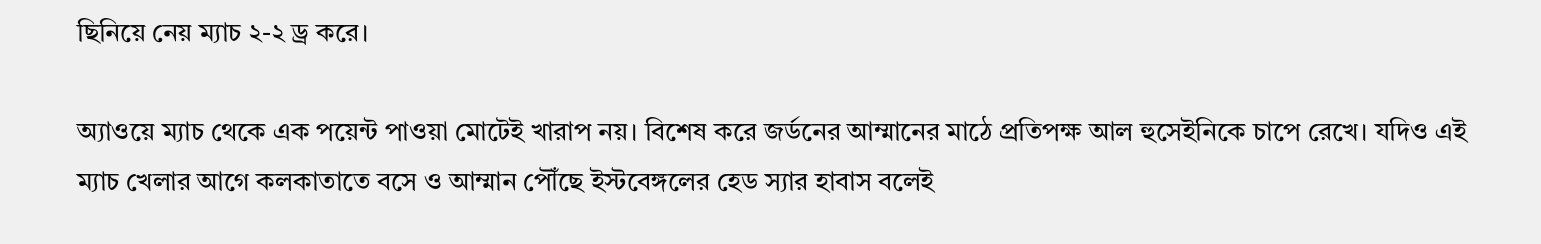ছিনিয়ে নেয় ম্যাচ ২-২ ড্র করে।

অ্যাওয়ে ম্যাচ থেকে এক পয়েন্ট পাওয়া মোটেই খারাপ নয়। বিশেষ করে জর্ডনের আম্মানের মাঠে প্রতিপক্ষ আল হুসেইনিকে চাপে রেখে। যদিও এই ম্যাচ খেলার আগে কলকাতাতে বসে ও আম্মান পৌঁছে ইস্টবেঙ্গলের হেড স্যার হাবাস বলেই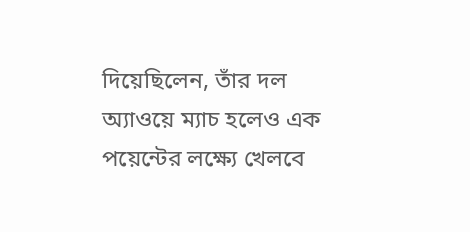দিয়েছিলেন, তাঁর দল অ্যাওয়ে ম্যাচ হলেও এক পয়েন্টের লক্ষ্যে খেলবে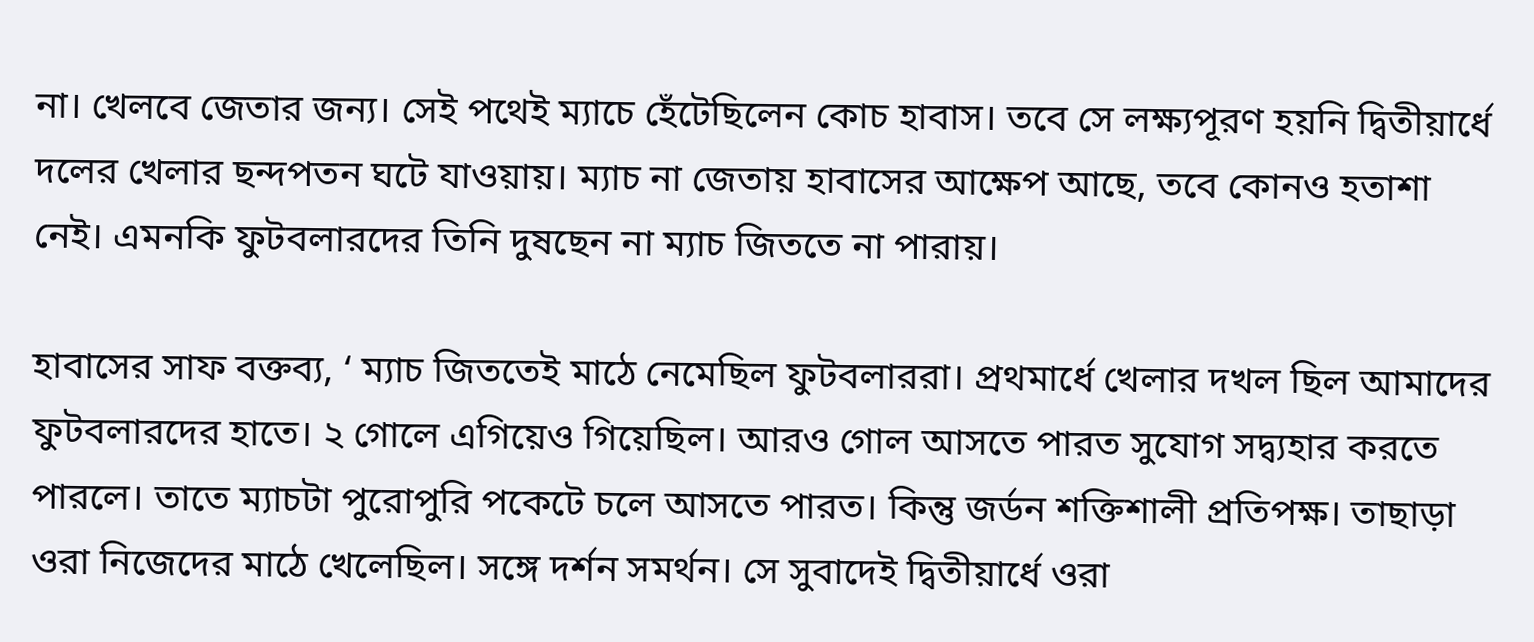না। খেলবে জেতার জন্য। সেই পথেই ম্যাচে হেঁটেছিলেন কোচ হাবাস। তবে সে লক্ষ্যপূরণ হয়নি দ্বিতীয়ার্ধে দলের খেলার ছন্দপতন ঘটে যাওয়ায়। ম্যাচ না জেতায় হাবাসের আক্ষেপ আছে, তবে কোনও হতাশা নেই। এমনকি ফুটবলারদের তিনি দুষছেন না ম্যাচ জিততে না পারায়।

হাবাসের সাফ বক্তব্য, ‘ ম্যাচ জিততেই মাঠে নেমেছিল ফুটবলাররা। প্রথমার্ধে খেলার দখল ছিল আমাদের ফুটবলারদের হাতে। ২ গোলে এগিয়েও গিয়েছিল। আরও গোল আসতে পারত সুযোগ সদ্ব্যহার করতে পারলে। তাতে ম্যাচটা পুরোপুরি পকেটে চলে আসতে পারত। কিন্তু জর্ডন শক্তিশালী প্রতিপক্ষ। তাছাড়া ওরা নিজেদের মাঠে খেলেছিল। সঙ্গে দর্শন সমর্থন। সে সুবাদেই দ্বিতীয়ার্ধে ওরা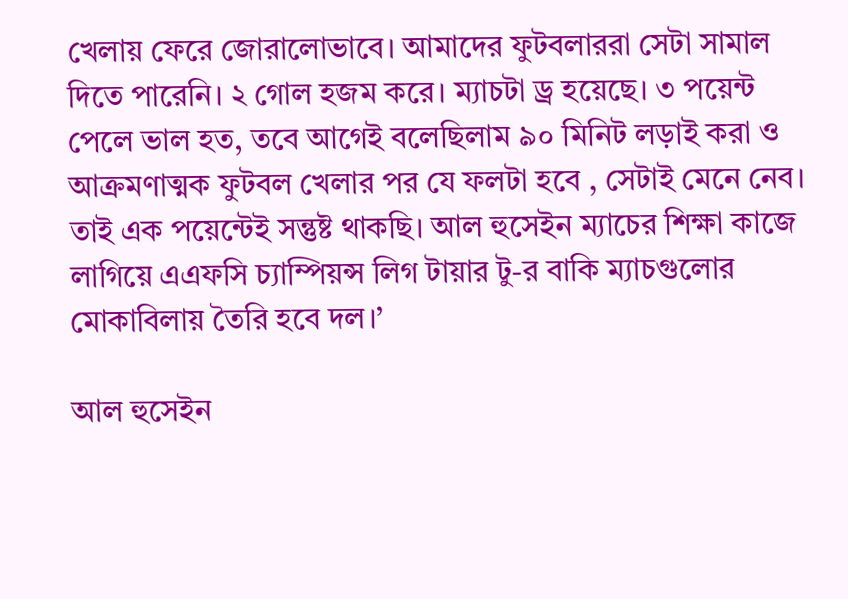খেলায় ফেরে জোরালোভাবে। আমাদের ফুটবলাররা সেটা সামাল দিতে পারেনি। ২ গোল হজম করে। ম্যাচটা ড্র হয়েছে। ৩ পয়েন্ট পেলে ভাল হত, তবে আগেই বলেছিলাম ৯০ মিনিট লড়াই করা ও আক্রমণাত্মক ফুটবল খেলার পর যে ফলটা হবে , সেটাই মেনে নেব। তাই এক পয়েন্টেই সন্তুষ্ট থাকছি। আল হুসেইন ম্যাচের শিক্ষা কাজে লাগিয়ে এএফসি চ্যাম্পিয়ন্স লিগ টায়ার টু-র বাকি ম্যাচগুলোর মোকাবিলায় তৈরি হবে দল।’

আল হুসেইন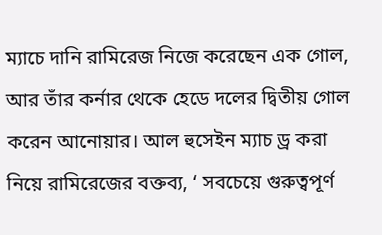ম্যাচে দানি রামিরেজ নিজে করেছেন এক গোল, আর তাঁর কর্নার থেকে হেডে দলের দ্বিতীয় গোল করেন আনোয়ার। আল হুসেইন ম্যাচ ড্র করা নিয়ে রামিরেজের বক্তব্য, ‘ সবচেয়ে গুরুত্বপূর্ণ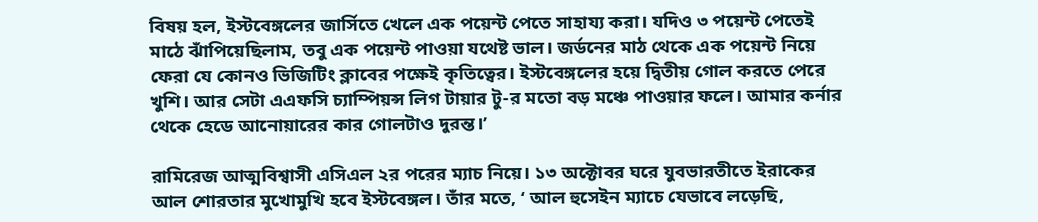বিষয় হল, ইস্টবেঙ্গলের জার্সিতে খেলে এক পয়েন্ট পেতে সাহায্য করা। যদিও ৩ পয়েন্ট পেতেই মাঠে ঝাঁপিয়েছিলাম, তবু এক পয়েন্ট পাওয়া যথেষ্ট ভাল। জর্ডনের মাঠ থেকে এক পয়েন্ট নিয়ে ফেরা যে কোনও ভিজিটিং ক্লাবের পক্ষেই কৃতিত্বের। ইস্টবেঙ্গলের হয়ে দ্বিতীয় গোল করতে পেরে খুশি। আর সেটা এএফসি চ্যাম্পিয়ন্স লিগ টায়ার টু-র মতো বড় মঞ্চে পাওয়ার ফলে। আমার কর্নার থেকে হেডে আনোয়ারের কার গোলটাও দুরন্ত।’

রামিরেজ আত্মবিশ্বাসী এসিএল ২র পরের ম্যাচ নিয়ে। ১৩ অক্টোবর ঘরে যুবভারতীতে ইরাকের আল শোরতার মুখোমুখি হবে ইস্টবেঙ্গল। তাঁর মতে, ‘ আল হুসেইন ম্যাচে যেভাবে লড়েছি,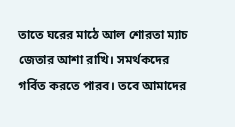তাতে ঘরের মাঠে আল শোরতা ম্যাচ জেতার আশা রাখি। সমর্থকদের গর্বিত করতে পারব। তবে আমাদের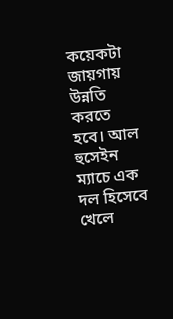কয়েকটা জায়গায় উন্নতি করতে হবে। আল হুসেইন ম্যাচে এক দল হিসেবে খেলে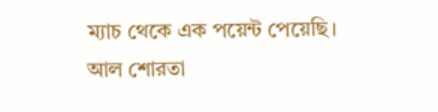ম্যাচ থেকে এক পয়েন্ট পেয়েছি। আল শোরতা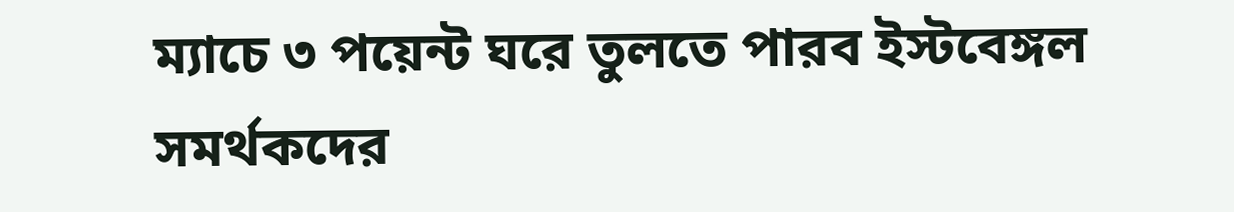ম্যাচে ৩ পয়েন্ট ঘরে তুলতে পারব ইস্টবেঙ্গল সমর্থকদের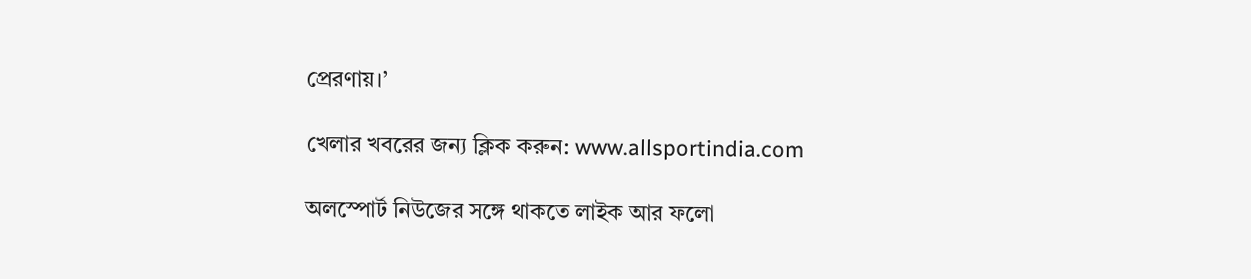প্রেরণায়।’

খেলার খবরের জন্য ক্লিক করুন: www.allsportindia.com

অলস্পোর্ট নিউজের সঙ্গে থাকতে লাইক আর ফলো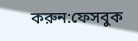করুন:ফেসবুক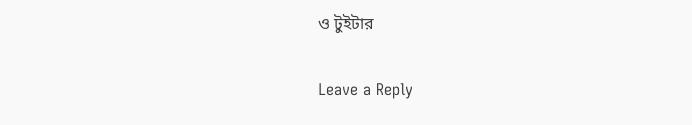ও টুইটার

Leave a Reply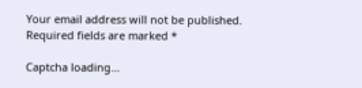Your email address will not be published. Required fields are marked *

Captcha loading...